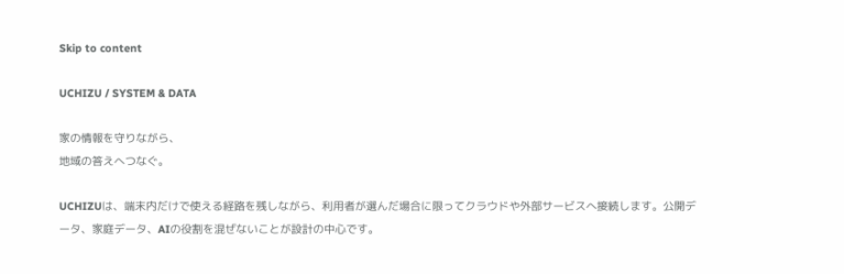Skip to content

UCHIZU / SYSTEM & DATA

家の情報を守りながら、
地域の答えへつなぐ。

UCHIZUは、端末内だけで使える経路を残しながら、利用者が選んだ場合に限ってクラウドや外部サービスへ接続します。公開データ、家庭データ、AIの役割を混ぜないことが設計の中心です。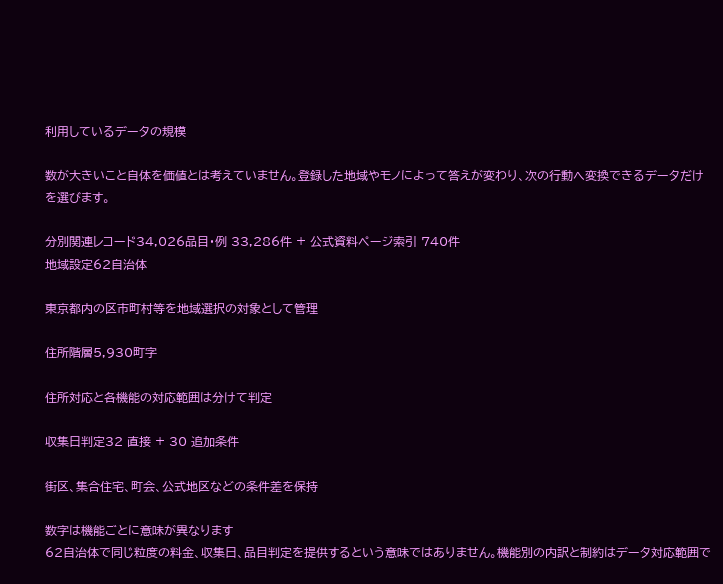利用しているデータの規模

数が大きいこと自体を価値とは考えていません。登録した地域やモノによって答えが変わり、次の行動へ変換できるデータだけを選びます。

分別関連レコード34,026品目・例 33,286件 + 公式資料ページ索引 740件
地域設定62自治体

東京都内の区市町村等を地域選択の対象として管理

住所階層5,930町字

住所対応と各機能の対応範囲は分けて判定

収集日判定32 直接 + 30 追加条件

街区、集合住宅、町会、公式地区などの条件差を保持

数字は機能ごとに意味が異なります
62自治体で同じ粒度の料金、収集日、品目判定を提供するという意味ではありません。機能別の内訳と制約はデータ対応範囲で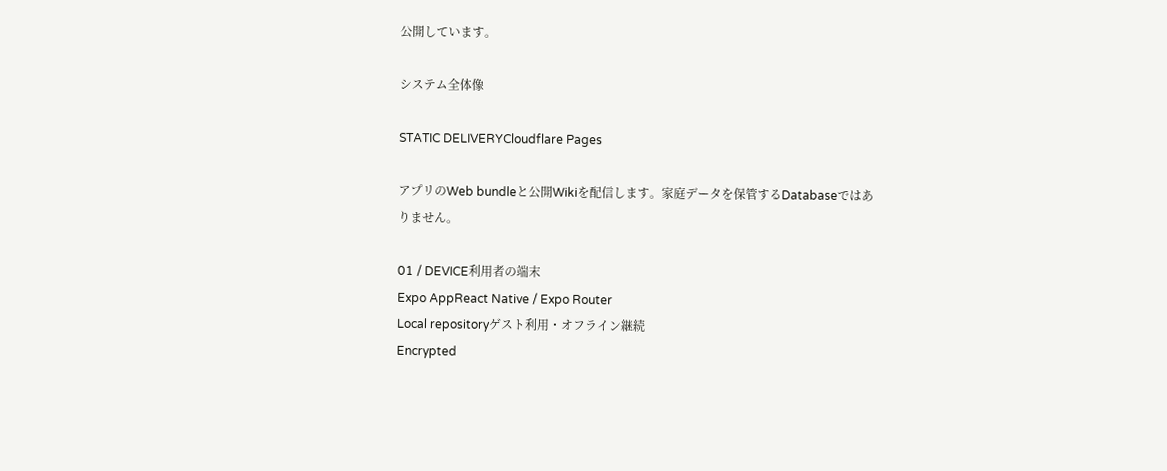公開しています。

システム全体像

STATIC DELIVERYCloudflare Pages

アプリのWeb bundleと公開Wikiを配信します。家庭データを保管するDatabaseではありません。

01 / DEVICE利用者の端末
Expo AppReact Native / Expo Router
Local repositoryゲスト利用・オフライン継続
Encrypted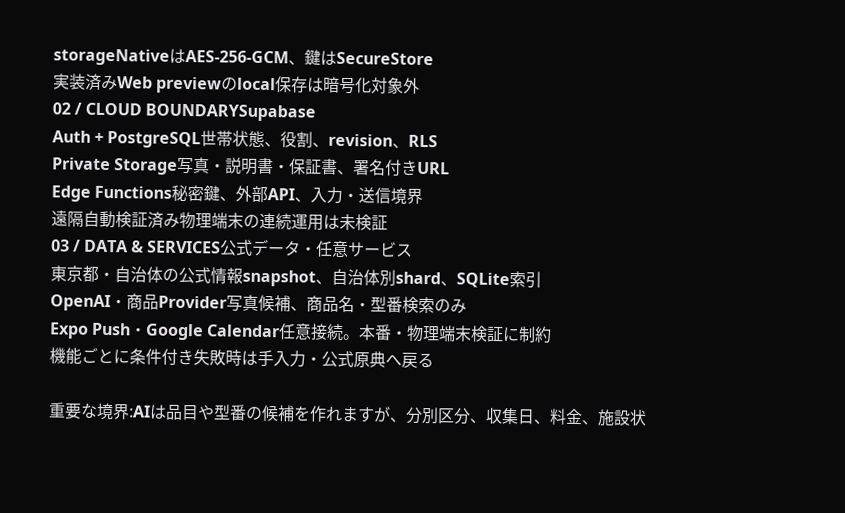storageNativeはAES-256-GCM、鍵はSecureStore
実装済みWeb previewのlocal保存は暗号化対象外
02 / CLOUD BOUNDARYSupabase
Auth + PostgreSQL世帯状態、役割、revision、RLS
Private Storage写真・説明書・保証書、署名付きURL
Edge Functions秘密鍵、外部API、入力・送信境界
遠隔自動検証済み物理端末の連続運用は未検証
03 / DATA & SERVICES公式データ・任意サービス
東京都・自治体の公式情報snapshot、自治体別shard、SQLite索引
OpenAI・商品Provider写真候補、商品名・型番検索のみ
Expo Push・Google Calendar任意接続。本番・物理端末検証に制約
機能ごとに条件付き失敗時は手入力・公式原典へ戻る

重要な境界:AIは品目や型番の候補を作れますが、分別区分、収集日、料金、施設状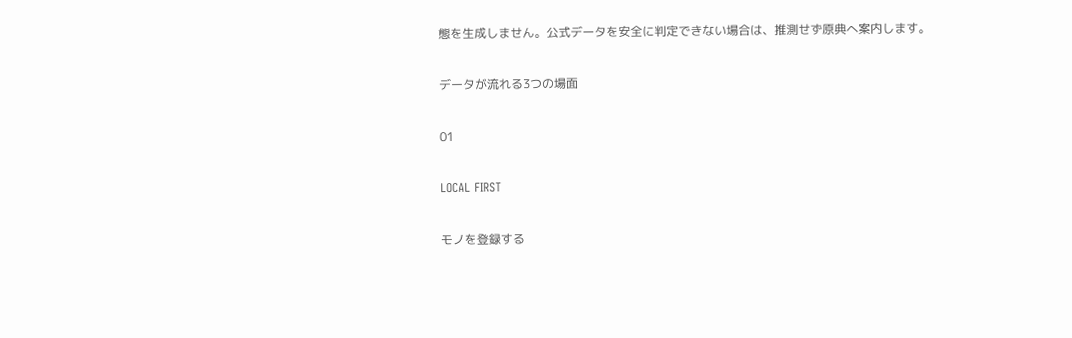態を生成しません。公式データを安全に判定できない場合は、推測せず原典へ案内します。

データが流れる3つの場面

01

LOCAL FIRST

モノを登録する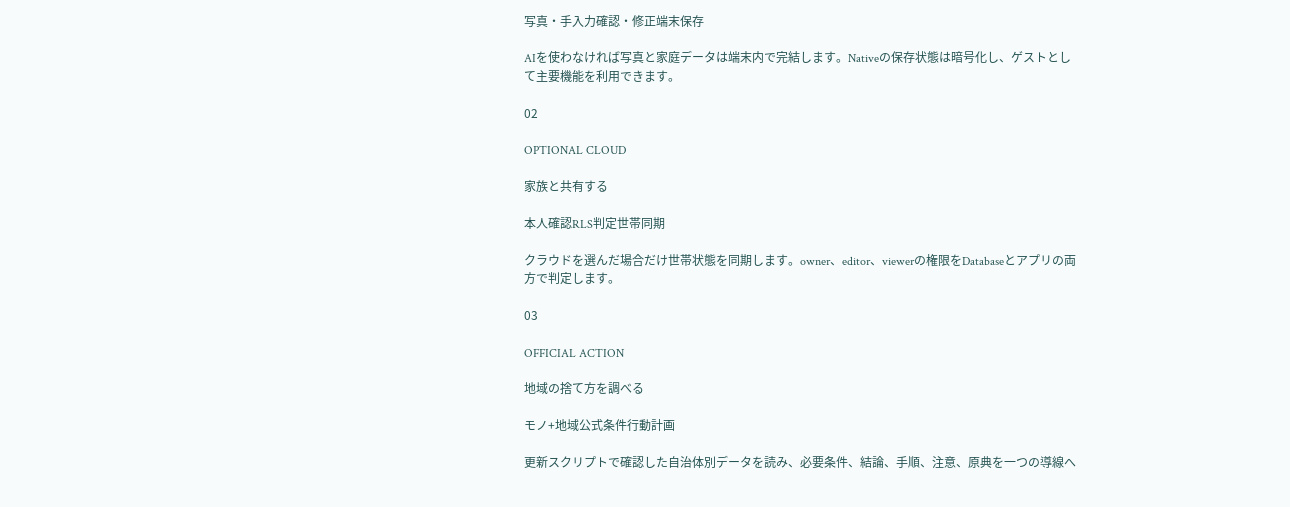写真・手入力確認・修正端末保存

AIを使わなければ写真と家庭データは端末内で完結します。Nativeの保存状態は暗号化し、ゲストとして主要機能を利用できます。

02

OPTIONAL CLOUD

家族と共有する

本人確認RLS判定世帯同期

クラウドを選んだ場合だけ世帯状態を同期します。owner、editor、viewerの権限をDatabaseとアプリの両方で判定します。

03

OFFICIAL ACTION

地域の捨て方を調べる

モノ+地域公式条件行動計画

更新スクリプトで確認した自治体別データを読み、必要条件、結論、手順、注意、原典を一つの導線へ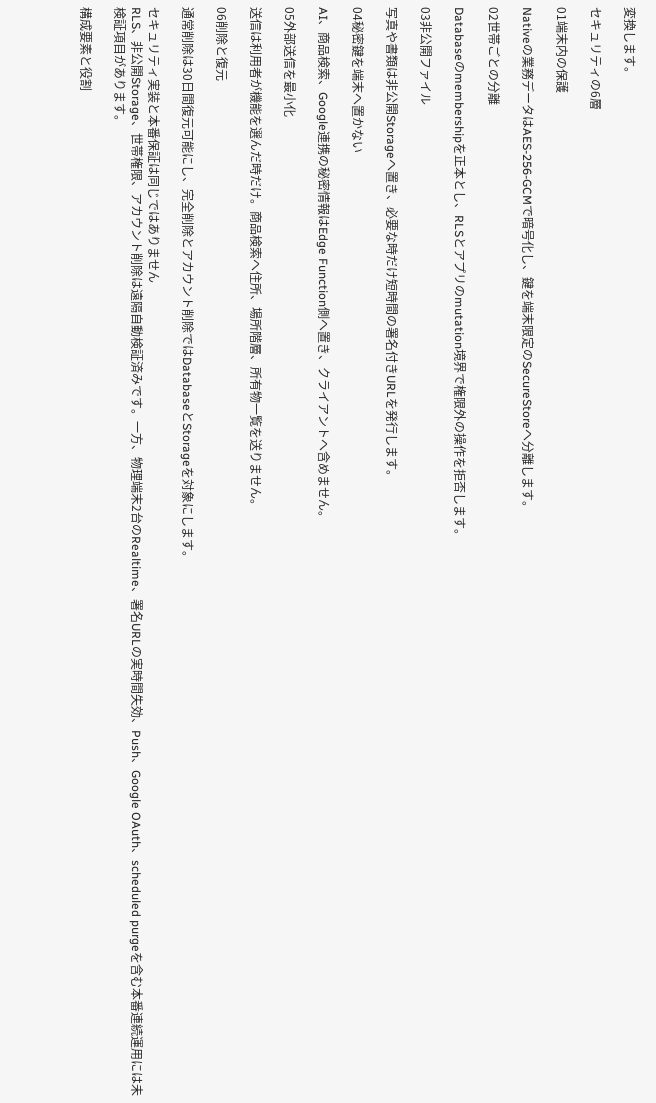変換します。

セキュリティの6層

01端末内の保護

Nativeの業務データはAES-256-GCMで暗号化し、鍵を端末限定のSecureStoreへ分離します。

02世帯ごとの分離

Databaseのmembershipを正本とし、RLSとアプリのmutation境界で権限外の操作を拒否します。

03非公開ファイル

写真や書類は非公開Storageへ置き、必要な時だけ短時間の署名付きURLを発行します。

04秘密鍵を端末へ置かない

AI、商品検索、Google連携の秘密情報はEdge Function側へ置き、クライアントへ含めません。

05外部送信を最小化

送信は利用者が機能を選んだ時だけ。商品検索へ住所、場所階層、所有物一覧を送りません。

06削除と復元

通常削除は30日間復元可能にし、完全削除とアカウント削除ではDatabaseとStorageを対象にします。

セキュリティ実装と本番保証は同じではありません
RLS、非公開Storage、世帯権限、アカウント削除は遠隔自動検証済みです。一方、物理端末2台のRealtime、署名URLの実時間失効、Push、Google OAuth、scheduled purgeを含む本番連続運用には未検証項目があります。

構成要素と役割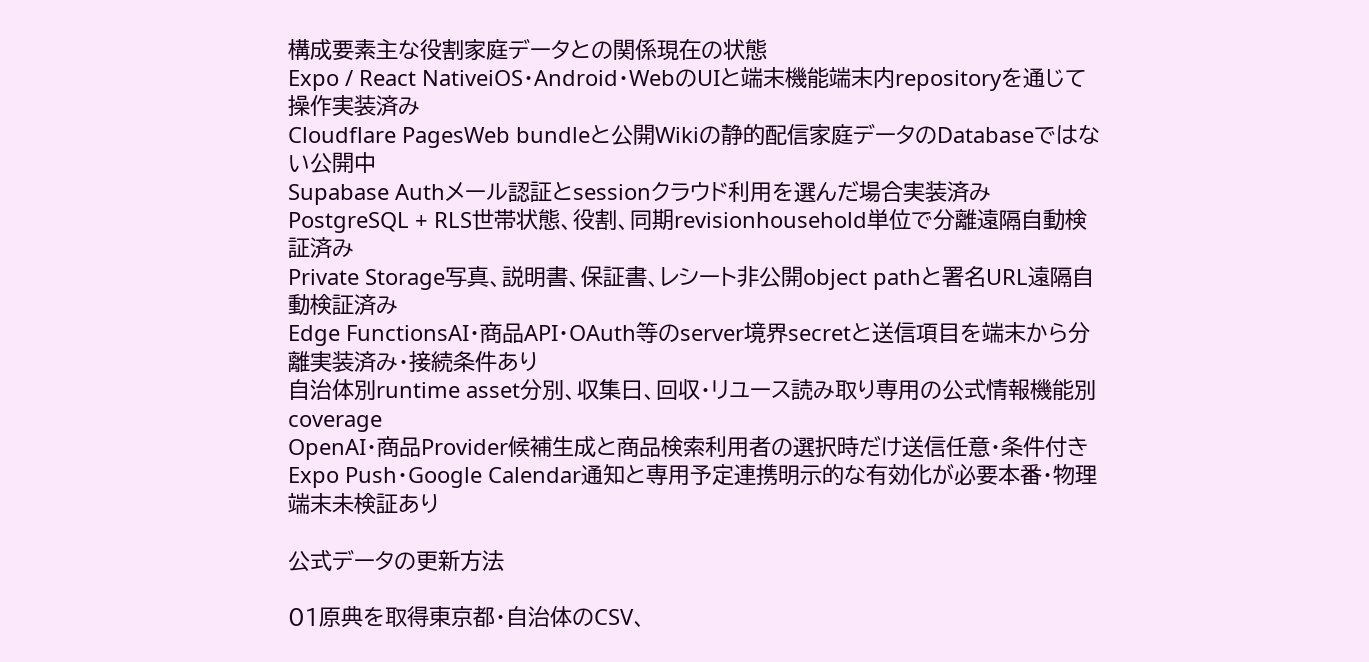構成要素主な役割家庭データとの関係現在の状態
Expo / React NativeiOS・Android・WebのUIと端末機能端末内repositoryを通じて操作実装済み
Cloudflare PagesWeb bundleと公開Wikiの静的配信家庭データのDatabaseではない公開中
Supabase Authメール認証とsessionクラウド利用を選んだ場合実装済み
PostgreSQL + RLS世帯状態、役割、同期revisionhousehold単位で分離遠隔自動検証済み
Private Storage写真、説明書、保証書、レシート非公開object pathと署名URL遠隔自動検証済み
Edge FunctionsAI・商品API・OAuth等のserver境界secretと送信項目を端末から分離実装済み・接続条件あり
自治体別runtime asset分別、収集日、回収・リユース読み取り専用の公式情報機能別coverage
OpenAI・商品Provider候補生成と商品検索利用者の選択時だけ送信任意・条件付き
Expo Push・Google Calendar通知と専用予定連携明示的な有効化が必要本番・物理端末未検証あり

公式データの更新方法

01原典を取得東京都・自治体のCSV、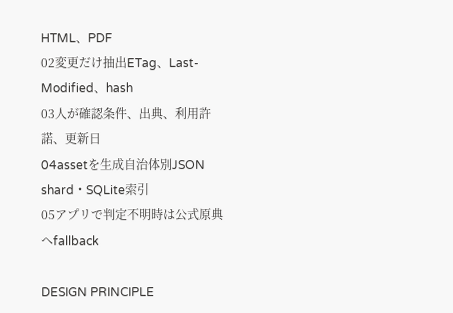HTML、PDF
02変更だけ抽出ETag、Last-Modified、hash
03人が確認条件、出典、利用許諾、更新日
04assetを生成自治体別JSON shard・SQLite索引
05アプリで判定不明時は公式原典へfallback

DESIGN PRINCIPLE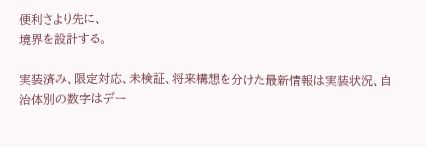便利さより先に、
境界を設計する。

実装済み、限定対応、未検証、将来構想を分けた最新情報は実装状況、自治体別の数字はデー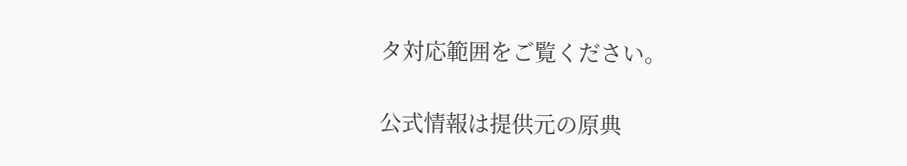タ対応範囲をご覧ください。

公式情報は提供元の原典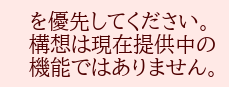を優先してください。構想は現在提供中の機能ではありません。